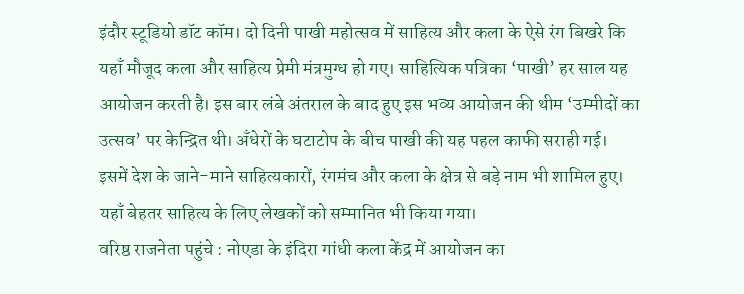इंदौर स्टूडियो डॉट कॉम। दो दिनी पाखी महोत्सव में साहित्य और कला के ऐसे रंग बिखरे कि यहाँ मौजूद कला और साहित्य प्रेमी मंत्रमुग्ध हो गए। साहित्यिक पत्रिका ‘पाखी’ हर साल यह आयोजन करती है। इस बार लंबे अंतराल के बाद हुए इस भव्य आयोजन की थीम ‘उम्मीदों का उत्सव’ पर केन्द्रित थी। अँधेरों के घटाटोप के बीच पाखी की यह पहल काफी सराही गई। इसमें देश के जाने-माने साहित्यकारों, रंगमंच और कला के क्षेत्र से बड़े नाम भी शामिल हुए। यहाँ बेहतर साहित्य के लिए लेखकों को सम्मानित भी किया गया।
वरिष्ठ राजनेता पहुंचे : नोएडा के इंदिरा गांधी कला केंद्र में आयोजन का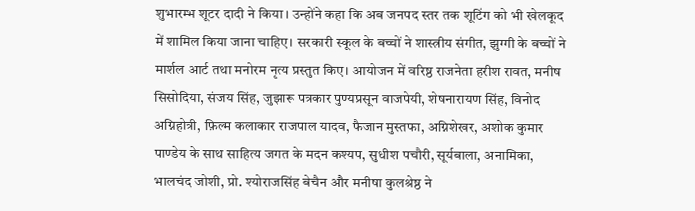शुभारम्भ शूटर दादी ने किया। उन्होंने कहा कि अब जनपद स्तर तक शूटिंग को भी खेलकूद में शामिल किया जाना चाहिए। सरकारी स्कूल के बच्चों ने शास्त्रीय संगीत, झुग्गी के बच्चों ने मार्शल आर्ट तथा मनोरम नृत्य प्रस्तुत किए। आयोजन में वरिष्ठ राजनेता हरीश रावत, मनीष सिसोदिया, संजय सिंह, जुझारू पत्रकार पुण्यप्रसून वाजपेयी, शेषनारायण सिंह, विनोद अग्निहोत्री, फ़िल्म कलाकार राजपाल यादव, फैजान मुस्तफा, अग्निशेखर, अशोक कुमार पाण्डेय के साथ साहित्य जगत के मदन कश्यप, सुधीश पचौरी, सूर्यबाला, अनामिका, भालचंद जोशी, प्रो. श्योराजसिंह बेचैन और मनीषा कुलश्रेष्ठ ने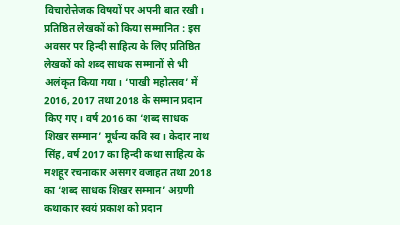विचारोत्तेजक विषयों पर अपनी बात रखी।
प्रतिष्ठित लेखकों को किया सम्मानित : इस अवसर पर हिन्दी साहित्य के लिए प्रतिष्ठित लेखकों को शब्द साधक सम्मानों से भी अलंकृत किया गया। ‘पाखी महोत्सव’ में 2016, 2017 तथा 2018 के सम्मान प्रदान किए गए। वर्ष 2016 का ‘शब्द साधक शिखर सम्मान’ मूर्धन्य कवि स्व। केदार नाथ सिंह, वर्ष 2017 का हिन्दी कथा साहित्य के मशहूर रचनाकार असगर वजाहत तथा 2018 का ‘शब्द साधक शिखर सम्मान’ अग्रणी कथाकार स्वयं प्रकाश को प्रदान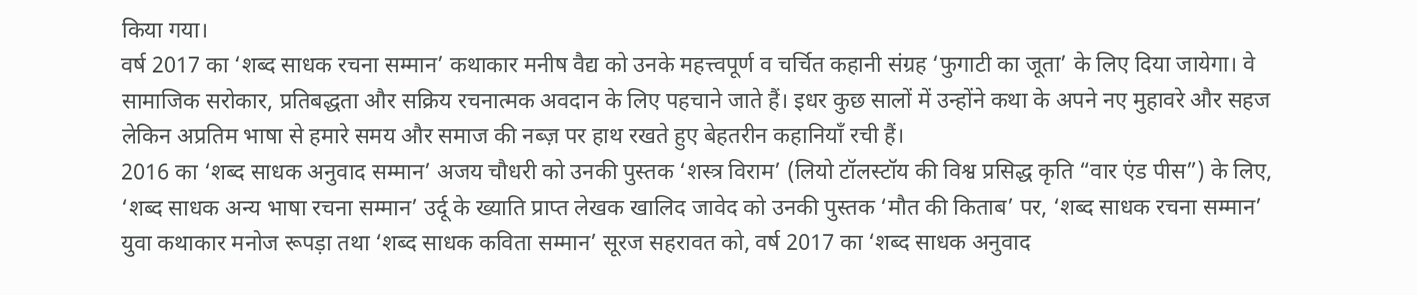किया गया।
वर्ष 2017 का ‘शब्द साधक रचना सम्मान’ कथाकार मनीष वैद्य को उनके महत्त्वपूर्ण व चर्चित कहानी संग्रह ‘फुगाटी का जूता’ के लिए दिया जायेगा। वे सामाजिक सरोकार, प्रतिबद्धता और सक्रिय रचनात्मक अवदान के लिए पहचाने जाते हैं। इधर कुछ सालों में उन्होंने कथा के अपने नए मुहावरे और सहज लेकिन अप्रतिम भाषा से हमारे समय और समाज की नब्ज़ पर हाथ रखते हुए बेहतरीन कहानियाँ रची हैं।
2016 का ‘शब्द साधक अनुवाद सम्मान’ अजय चौधरी को उनकी पुस्तक ‘शस्त्र विराम’ (लियो टॉलस्टॉय की विश्व प्रसिद्ध कृति “वार एंड पीस”) के लिए, ‘शब्द साधक अन्य भाषा रचना सम्मान’ उर्दू के ख्याति प्राप्त लेखक खालिद जावेद को उनकी पुस्तक ‘मौत की किताब’ पर, ‘शब्द साधक रचना सम्मान’ युवा कथाकार मनोज रूपड़ा तथा ‘शब्द साधक कविता सम्मान’ सूरज सहरावत को, वर्ष 2017 का ‘शब्द साधक अनुवाद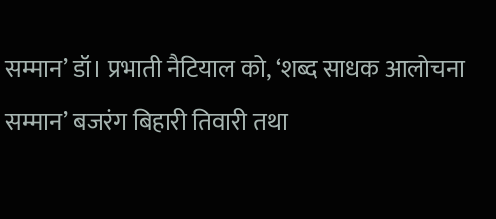सम्मान’ डॉ। प्रभाती नैटियाल को, ‘शब्द साधक आलोचना सम्मान’ बजरंग बिहारी तिवारी तथा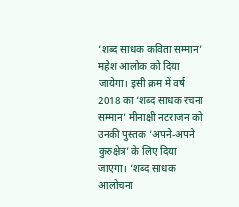‘शब्द साधक कविता सम्मान’ महेश आलोक को दिया जायेगा। इसी क्रम में वर्ष 2018 का ‘शब्द साधक रचना सम्मान’ मीनाक्षी नटराजन को उनकी पुस्तक ‘अपने-अपने कुरुक्षेत्र’ के लिए दिया जाएगा। ‘शब्द साधक आलोचना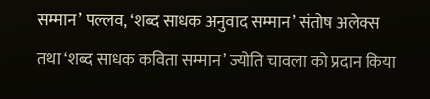सम्मान’ पल्लव, ‘शब्द साधक अनुवाद सम्मान’ संतोष अलेक्स तथा ‘शब्द साधक कविता सम्मान’ ज्योति चावला को प्रदान किया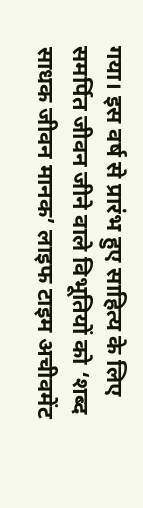गया। इस वर्ष से प्रारंभ हुए साहित्य के लिए समर्पित जीवन जीने वाले विभूतियों को ‘शब्द साधक जीवन मानक’ लाइफ टाइम अचीवमेंट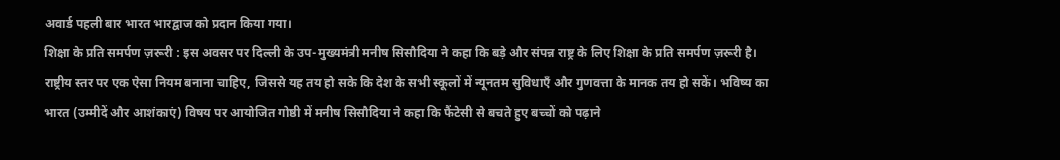अवार्ड पहली बार भारत भारद्वाज को प्रदान किया गया।
शिक्षा के प्रति समर्पण ज़रूरी : इस अवसर पर दिल्ली के उप-मुख्यमंत्री मनीष सिसौदिया ने कहा कि बड़े और संपन्न राष्ट्र के लिए शिक्षा के प्रति समर्पण ज़रूरी है। राष्ट्रीय स्तर पर एक ऐसा नियम बनाना चाहिए, जिससे यह तय हो सके कि देश के सभी स्कूलों में न्यूनतम सुविधाएँ और गुणवत्ता के मानक तय हो सकें। भविष्य का भारत (उम्मीदें और आशंकाएं) विषय पर आयोजित गोष्ठी में मनीष सिसौदिया ने कहा कि फैंटेसी से बचते हुए बच्चों को पढ़ाने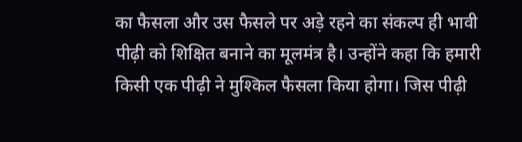का फैसला और उस फैसले पर अड़े रहने का संकल्प ही भावी पीढ़ी को शिक्षित बनाने का मूलमंत्र है। उन्होंने कहा कि हमारी किसी एक पीढ़ी ने मुश्किल फैसला किया होगा। जिस पीढ़ी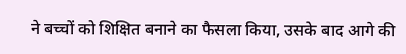ने बच्चों को शिक्षित बनाने का फैसला किया, उसके बाद आगे की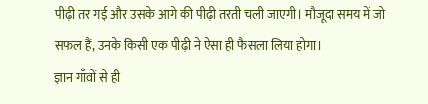पीढ़ी तर गई और उसके आगे की पीढ़ी तरती चली जाएगी। मौजूदा समय में जो सफल हैं, उनके किसी एक पीढ़ी ने ऐसा ही फैसला लिया होगा।
ज्ञान गाँवों से ही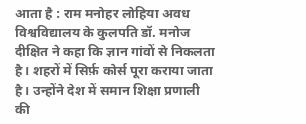आता है : राम मनोहर लोहिया अवध विश्वविद्यालय के कुलपति डॉ. मनोज दीक्षित ने कहा कि ज्ञान गांवों से निकलता है। शहरों में सिर्फ़ कोर्स पूरा कराया जाता है। उन्होंने देश में समान शिक्षा प्रणाली की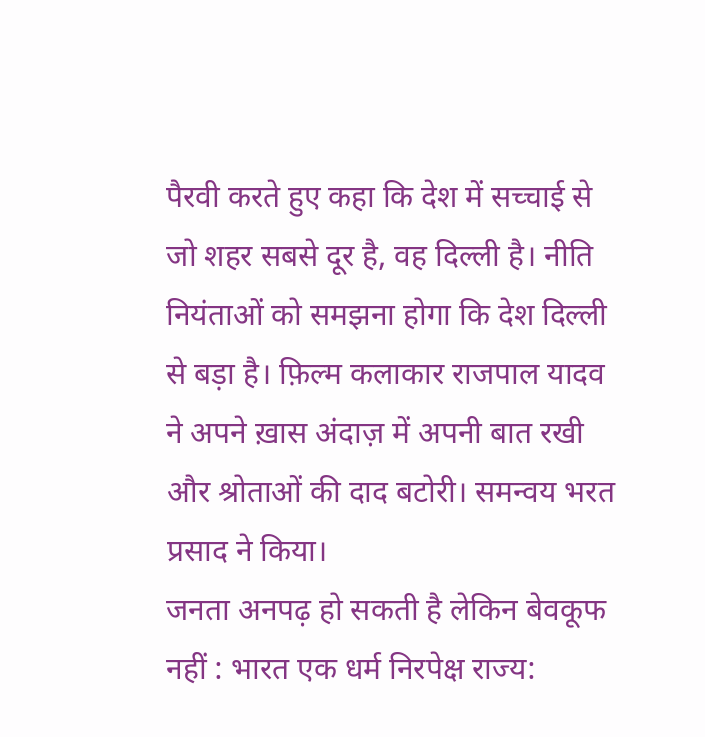पैरवी करते हुए कहा कि देश में सच्चाई से जो शहर सबसे दूर है, वह दिल्ली है। नीति नियंताओं को समझना होगा कि देश दिल्ली से बड़ा है। फ़िल्म कलाकार राजपाल यादव ने अपने ख़ास अंदाज़ में अपनी बात रखी और श्रोताओं की दाद बटोरी। समन्वय भरत प्रसाद ने किया।
जनता अनपढ़ हो सकती है लेकिन बेवकूफ नहीं : भारत एक धर्म निरपेक्ष राज्य: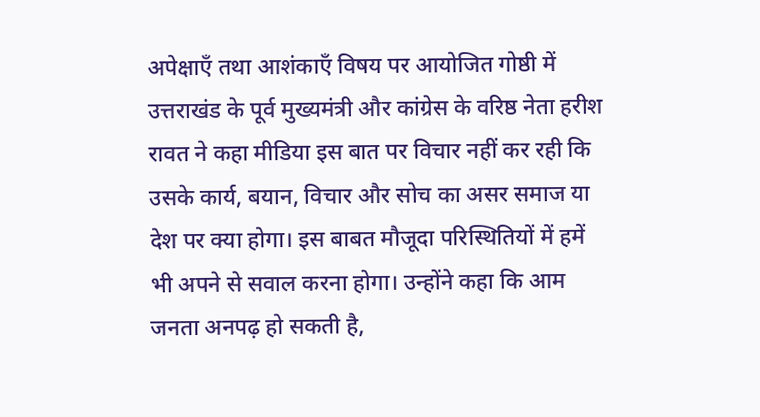अपेक्षाएँ तथा आशंकाएँ विषय पर आयोजित गोष्ठी में उत्तराखंड के पूर्व मुख्यमंत्री और कांग्रेस के वरिष्ठ नेता हरीश रावत ने कहा मीडिया इस बात पर विचार नहीं कर रही कि उसके कार्य, बयान, विचार और सोच का असर समाज या देश पर क्या होगा। इस बाबत मौजूदा परिस्थितियों में हमें भी अपने से सवाल करना होगा। उन्होंने कहा कि आम जनता अनपढ़ हो सकती है,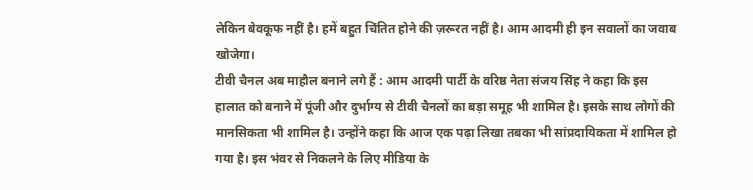लेकिन बेवकूफ नहीं है। हमें बहुत चिंतित होने की ज़रूरत नहीं है। आम आदमी ही इन सवालों का जवाब खोजेगा।
टीवी चैनल अब माहौल बनाने लगे हैं : आम आदमी पार्टी के वरिष्ठ नेता संजय सिंह ने कहा कि इस हालात को बनाने में पूंजी और दुर्भाग्य से टीवी चैनलों का बड़ा समूह भी शामिल है। इसके साथ लोगों की मानसिकता भी शामिल है। उन्होंने कहा कि आज एक पढ़ा लिखा तबका भी सांप्रदायिकता में शामिल हो गया है। इस भंवर से निकलने के लिए मीडिया के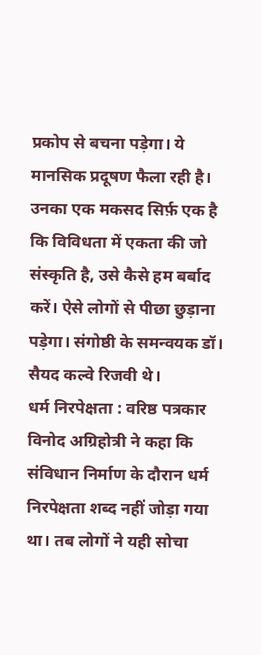प्रकोप से बचना पड़ेगा। ये मानसिक प्रदूषण फैला रही है। उनका एक मकसद सिर्फ़ एक है कि विविधता में एकता की जो संस्कृति है, उसे कैसे हम बर्बाद करें। ऐसे लोगों से पीछा छुड़ाना पड़ेगा। संगोष्ठी के समन्वयक डॉ। सैयद कल्वे रिजवी थे।
धर्म निरपेक्षता : वरिष्ठ पत्रकार विनोद अग्रिहोत्री ने कहा कि संविधान निर्माण के दौरान धर्म निरपेक्षता शब्द नहीं जोड़ा गया था। तब लोगों ने यही सोचा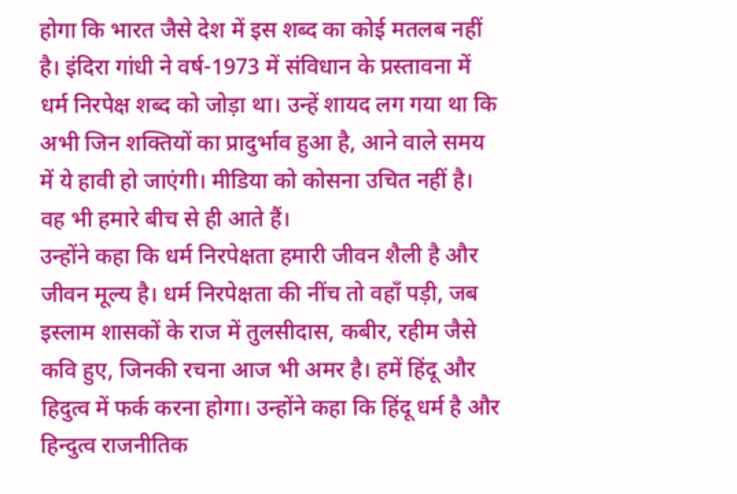होगा कि भारत जैसे देश में इस शब्द का कोई मतलब नहीं है। इंदिरा गांधी ने वर्ष-1973 में संविधान के प्रस्तावना में धर्म निरपेक्ष शब्द को जोड़ा था। उन्हें शायद लग गया था कि अभी जिन शक्तियों का प्रादुर्भाव हुआ है, आने वाले समय में ये हावी हो जाएंगी। मीडिया को कोसना उचित नहीं है। वह भी हमारे बीच से ही आते हैं।
उन्होंने कहा कि धर्म निरपेक्षता हमारी जीवन शैली है और जीवन मूल्य है। धर्म निरपेक्षता की नींच तो वहाँ पड़ी, जब इस्लाम शासकों के राज में तुलसीदास, कबीर, रहीम जैसे कवि हुए, जिनकी रचना आज भी अमर है। हमें हिंदू और हिदुत्व में फर्क करना होगा। उन्होंने कहा कि हिंदू धर्म है और हिन्दुत्व राजनीतिक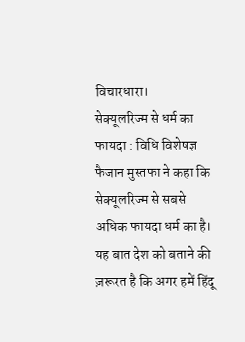विचारधारा।
सेक्यूलरिज्म से धर्म का फायदा : विधि विशेषज्ञ फैजान मुस्तफा ने कहा कि सेक्यूलरिज्म से सबसे अधिक फायदा धर्म का है। यह बात देश को बताने की ज़रूरत है कि अगर हमें हिंदू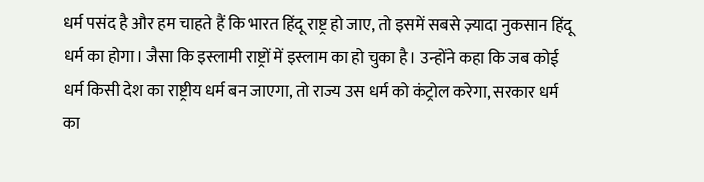धर्म पसंद है और हम चाहते हैं कि भारत हिंदू राष्ट्र हो जाए, तो इसमें सबसे ज़्यादा नुकसान हिंदू धर्म का होगा। जैसा कि इस्लामी राष्ट्रों में इस्लाम का हो चुका है। उन्होंने कहा कि जब कोई धर्म किसी देश का राष्ट्रीय धर्म बन जाएगा, तो राज्य उस धर्म को कंट्रोल करेगा, सरकार धर्म का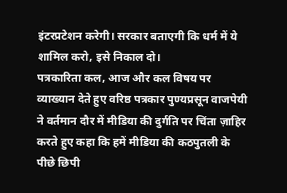इंटरप्रटेशन करेगी। सरकार बताएगी कि धर्म में ये शामिल करो, इसे निकाल दो।
पत्रकारिता कल, आज और कल विषय पर व्याख्यान देते हुए वरिष्ठ पत्रकार पुण्यप्रसून वाजपेयी ने वर्तमान दौर में मीडिया की दुर्गति पर चिंता ज़ाहिर करते हुए कहा कि हमें मीडिया की कठपुतली के पीछे छिपी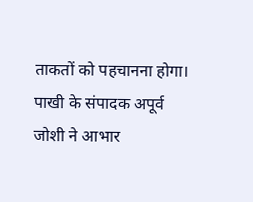ताकतों को पहचानना होगा।
पाखी के संपादक अपूर्व जोशी ने आभार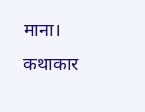माना। कथाकार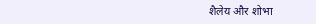शैलेय और शोभा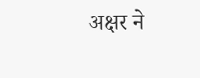अक्षर ने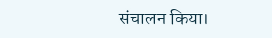संचालन किया।